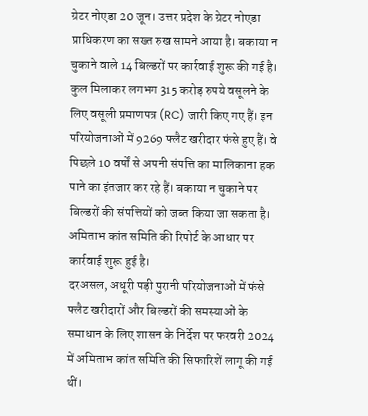ग्रेटर नोएडा 20 जून। उत्तर प्रदेश के ग्रेटर नोएडा प्राधिकरण का सख्त रुख सामने आया है। बकाया न चुकाने वाले 14 बिल्डरों पर कार्रवाई शुरू की गई है। कुल मिलाकर लगभग 315 करोड़ रुपये वसूलने के लिए वसूली प्रमाणपत्र (RC) जारी किए गए हैं। इन परियोजनाओं में 9269 फ्लैट खरीदार फंसे हुए हैं। वे पिछले 10 वर्षों से अपनी संपत्ति का मालिकाना हक पाने का इंतजार कर रहे हैं। बकाया न चुकाने पर बिल्डरों की संपत्तियों को जब्त किया जा सकता है। अमिताभ कांत समिति की रिपोर्ट के आधार पर कार्रवाई शुरू हुई है।
दरअसल, अधूरी पड़ी पुरानी परियोजनाओं में फंसे फ्लैट खरीदारों और बिल्डरों की समस्याओं के समाधान के लिए शासन के निर्देश पर फरवरी 2024 में अमिताभ कांत समिति की सिफारिशें लागू की गई थीं।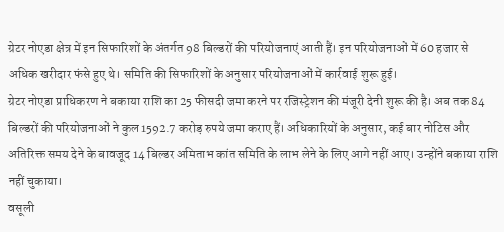ग्रेटर नोएडा क्षेत्र में इन सिफारिशों के अंतर्गत 98 बिल्डरों की परियोजनाएं आती हैं। इन परियोजनाओं में 60 हजार से अधिक खरीदार फंसे हुए थे। समिति की सिफारिशों के अनुसार परियोजनाओं में कार्रवाई शुरू हुई।
ग्रेटर नोएडा प्राधिकरण ने बकाया राशि का 25 फीसदी जमा करने पर रजिस्ट्रेशन की मंजूरी देनी शुरू की है। अब तक 84 बिल्डरों की परियोजनाओं ने कुल 1592.7 करोड़ रुपये जमा कराए हैं। अधिकारियों के अनुसार, कई बार नोटिस और अतिरिक्त समय देने के बावजूद 14 बिल्डर अमिताभ कांत समिति के लाभ लेने के लिए आगे नहीं आए। उन्होंने बकाया राशि नहीं चुकाया।
वसूली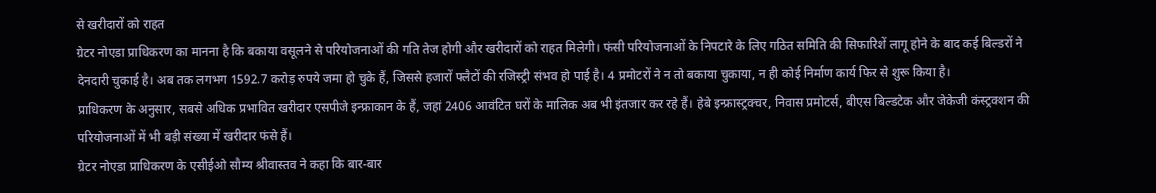से खरीदारों को राहत
ग्रेटर नोएडा प्राधिकरण का मानना है कि बकाया वसूलने से परियोजनाओं की गति तेज होगी और खरीदारों को राहत मिलेगी। फंसी परियोजनाओं के निपटारे के लिए गठित समिति की सिफारिशें लागू होने के बाद कई बिल्डरों ने देनदारी चुकाई है। अब तक लगभग 1592.7 करोड़ रुपये जमा हो चुके हैं, जिससे हजारों फ्लैटों की रजिस्ट्री संभव हो पाई है। 4 प्रमोटरों ने न तो बकाया चुकाया, न ही कोई निर्माण कार्य फिर से शुरू किया है।
प्राधिकरण के अनुसार, सबसे अधिक प्रभावित खरीदार एसपीजे इन्फ्राकान के हैं, जहां 2406 आवंटित घरों के मालिक अब भी इंतजार कर रहे हैं। हेबे इन्फ्रास्ट्रक्चर, निवास प्रमोटर्स, बीएस बिल्डटेक और जेकेजी कंस्ट्रक्शन की परियोजनाओं में भी बड़ी संख्या में खरीदार फंसे हैं।
ग्रेटर नोएडा प्राधिकरण के एसीईओ सौम्य श्रीवास्तव ने कहा कि बार-बार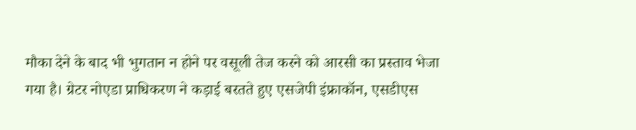मौका देने के बाद भी भुगतान न होने पर वसूली तेज करने को आरसी का प्रस्ताव भेजा गया है। ग्रेटर नोएडा प्राधिकरण ने कड़ाई बरतते हुए एसजेपी इंफ्राकॉन, एसडीएस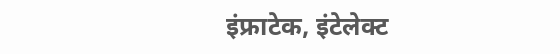इंफ्राटेक, इंटेलेक्ट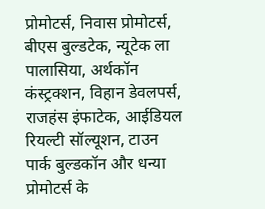प्रोमोटर्स, निवास प्रोमोटर्स, बीएस बुल्डटेक, न्यूटेक ला पालासिया, अर्थकॉन कंस्ट्रक्शन, विहान डेवलपर्स, राजहंस इंफाटेक, आईडियल रियल्टी सॉल्यूशन, टाउन पार्क बुल्डकॉन और धन्या प्रोमोटर्स के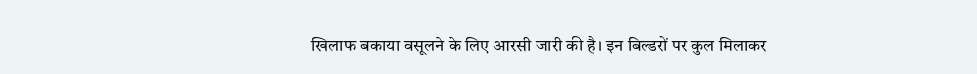खिलाफ बकाया वसूलने के लिए आरसी जारी की है। इन बिल्डरों पर कुल मिलाकर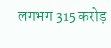लगभग 315 करोड़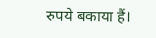रुपये बकाया हैं।